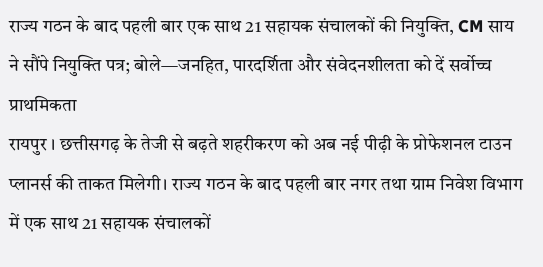राज्य गठन के बाद पहली बार एक साथ 21 सहायक संचालकों की नियुक्ति, CM साय ने सौंपे नियुक्ति पत्र; बोले—जनहित, पारदर्शिता और संवेदनशीलता को दें सर्वोच्च प्राथमिकता
रायपुर । छत्तीसगढ़ के तेजी से बढ़ते शहरीकरण को अब नई पीढ़ी के प्रोफेशनल टाउन प्लानर्स की ताकत मिलेगी। राज्य गठन के बाद पहली बार नगर तथा ग्राम निवेश विभाग में एक साथ 21 सहायक संचालकों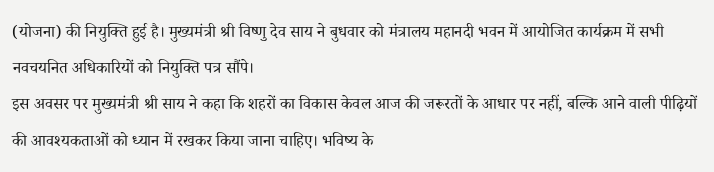(योजना) की नियुक्ति हुई है। मुख्यमंत्री श्री विष्णु देव साय ने बुधवार को मंत्रालय महानदी भवन में आयोजित कार्यक्रम में सभी नवचयनित अधिकारियों को नियुक्ति पत्र सौंपे।
इस अवसर पर मुख्यमंत्री श्री साय ने कहा कि शहरों का विकास केवल आज की जरूरतों के आधार पर नहीं, बल्कि आने वाली पीढ़ियों की आवश्यकताओं को ध्यान में रखकर किया जाना चाहिए। भविष्य के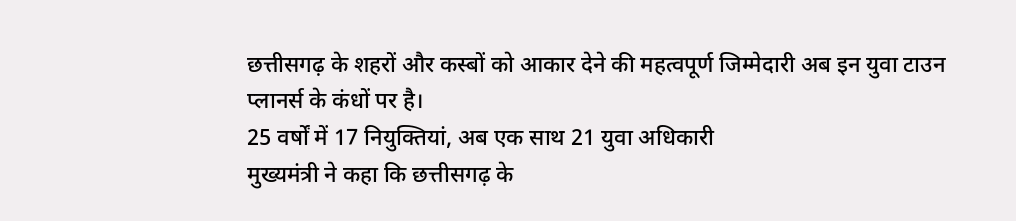छत्तीसगढ़ के शहरों और कस्बों को आकार देने की महत्वपूर्ण जिम्मेदारी अब इन युवा टाउन प्लानर्स के कंधों पर है।
25 वर्षों में 17 नियुक्तियां, अब एक साथ 21 युवा अधिकारी
मुख्यमंत्री ने कहा कि छत्तीसगढ़ के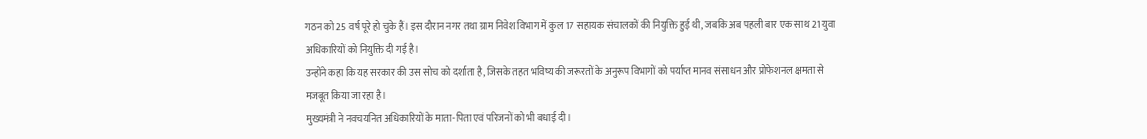गठन को 25 वर्ष पूरे हो चुके हैं। इस दौरान नगर तथा ग्राम निवेश विभाग में कुल 17 सहायक संचालकों की नियुक्ति हुई थी, जबकि अब पहली बार एक साथ 21 युवा अधिकारियों को नियुक्ति दी गई है।
उन्होंने कहा कि यह सरकार की उस सोच को दर्शाता है, जिसके तहत भविष्य की जरूरतों के अनुरूप विभागों को पर्याप्त मानव संसाधन और प्रोफेशनल क्षमता से मजबूत किया जा रहा है।
मुख्यमंत्री ने नवचयनित अधिकारियों के माता-पिता एवं परिजनों को भी बधाई दी।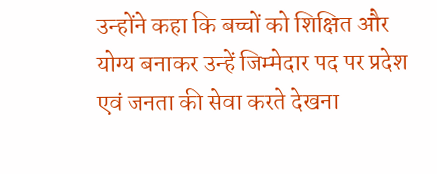उन्होंने कहा कि बच्चों को शिक्षित और योग्य बनाकर उन्हें जिम्मेदार पद पर प्रदेश एवं जनता की सेवा करते देखना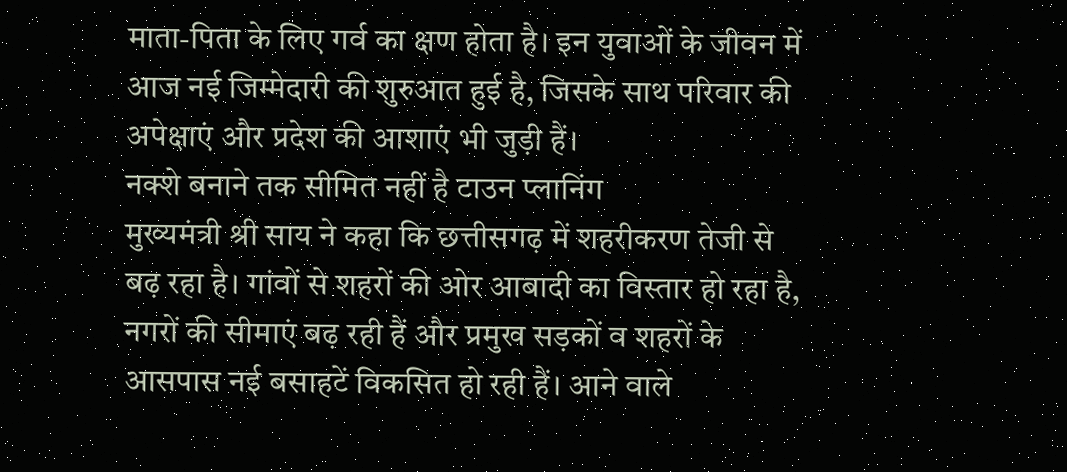माता-पिता के लिए गर्व का क्षण होता है। इन युवाओं के जीवन में आज नई जिम्मेदारी की शुरुआत हुई है, जिसके साथ परिवार की अपेक्षाएं और प्रदेश की आशाएं भी जुड़ी हैं।
नक्शे बनाने तक सीमित नहीं है टाउन प्लानिंग
मुख्यमंत्री श्री साय ने कहा कि छत्तीसगढ़ में शहरीकरण तेजी से बढ़ रहा है। गांवों से शहरों की ओर आबादी का विस्तार हो रहा है, नगरों की सीमाएं बढ़ रही हैं और प्रमुख सड़कों व शहरों के आसपास नई बसाहटें विकसित हो रही हैं। आने वाले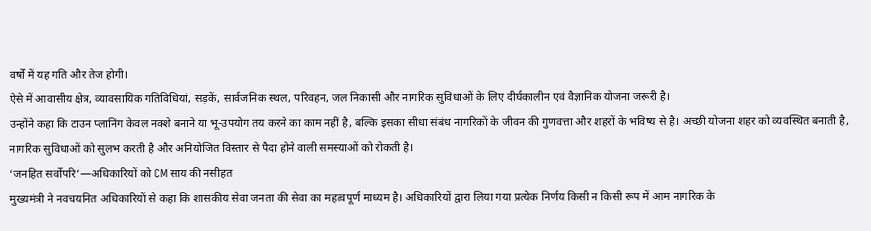वर्षों में यह गति और तेज होगी।
ऐसे में आवासीय क्षेत्र, व्यावसायिक गतिविधियां, सड़कें, सार्वजनिक स्थल, परिवहन, जल निकासी और नागरिक सुविधाओं के लिए दीर्घकालीन एवं वैज्ञानिक योजना जरूरी है।
उन्होंने कहा कि टाउन प्लानिंग केवल नक्शे बनाने या भू-उपयोग तय करने का काम नहीं है, बल्कि इसका सीधा संबंध नागरिकों के जीवन की गुणवत्ता और शहरों के भविष्य से है। अच्छी योजना शहर को व्यवस्थित बनाती है, नागरिक सुविधाओं को सुलभ करती है और अनियोजित विस्तार से पैदा होने वाली समस्याओं को रोकती है।
‘जनहित सर्वोपरि’—अधिकारियों को CM साय की नसीहत
मुख्यमंत्री ने नवचयनित अधिकारियों से कहा कि शासकीय सेवा जनता की सेवा का महत्वपूर्ण माध्यम है। अधिकारियों द्वारा लिया गया प्रत्येक निर्णय किसी न किसी रूप में आम नागरिक के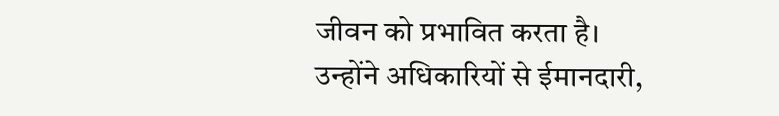जीवन को प्रभावित करता है।
उन्होंने अधिकारियों से ईमानदारी,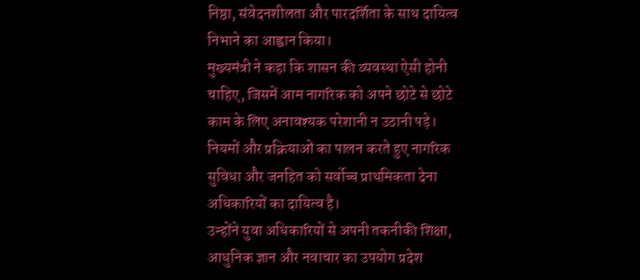निष्ठा, संवेदनशीलता और पारदर्शिता के साथ दायित्व निभाने का आह्वान किया।
मुख्यमंत्री ने कहा कि शासन की व्यवस्था ऐसी होनी चाहिए, जिसमें आम नागरिक को अपने छोटे से छोटे काम के लिए अनावश्यक परेशानी न उठानी पड़े। नियमों और प्रक्रियाओं का पालन करते हुए नागरिक सुविधा और जनहित को सर्वोच्च प्राथमिकता देना अधिकारियों का दायित्व है।
उन्होंने युवा अधिकारियों से अपनी तकनीकी शिक्षा, आधुनिक ज्ञान और नवाचार का उपयोग प्रदेश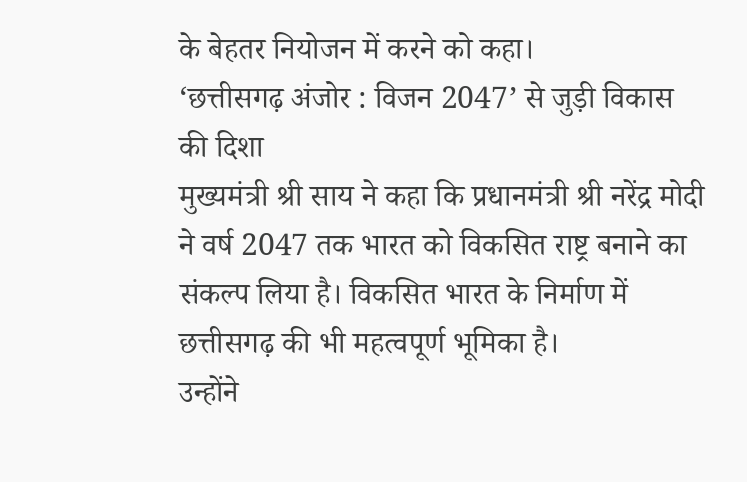के बेहतर नियोजन में करने को कहा।
‘छत्तीसगढ़ अंजोर : विजन 2047’ से जुड़ी विकास की दिशा
मुख्यमंत्री श्री साय ने कहा कि प्रधानमंत्री श्री नरेंद्र मोदी ने वर्ष 2047 तक भारत को विकसित राष्ट्र बनाने का संकल्प लिया है। विकसित भारत के निर्माण में छत्तीसगढ़ की भी महत्वपूर्ण भूमिका है।
उन्होंने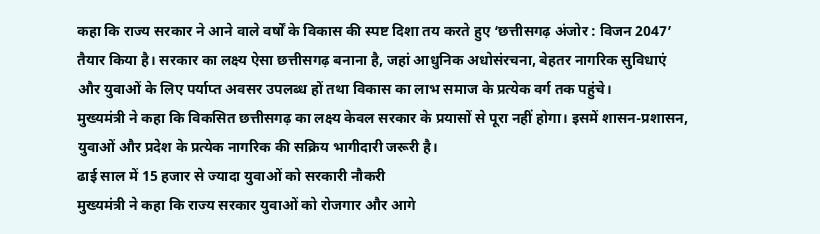कहा कि राज्य सरकार ने आने वाले वर्षों के विकास की स्पष्ट दिशा तय करते हुए ‘छत्तीसगढ़ अंजोर : विजन 2047’ तैयार किया है। सरकार का लक्ष्य ऐसा छत्तीसगढ़ बनाना है, जहां आधुनिक अधोसंरचना, बेहतर नागरिक सुविधाएं और युवाओं के लिए पर्याप्त अवसर उपलब्ध हों तथा विकास का लाभ समाज के प्रत्येक वर्ग तक पहुंचे।
मुख्यमंत्री ने कहा कि विकसित छत्तीसगढ़ का लक्ष्य केवल सरकार के प्रयासों से पूरा नहीं होगा। इसमें शासन-प्रशासन, युवाओं और प्रदेश के प्रत्येक नागरिक की सक्रिय भागीदारी जरूरी है।
ढाई साल में 15 हजार से ज्यादा युवाओं को सरकारी नौकरी
मुख्यमंत्री ने कहा कि राज्य सरकार युवाओं को रोजगार और आगे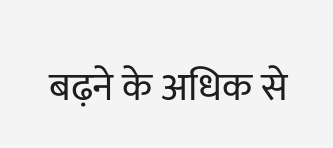बढ़ने के अधिक से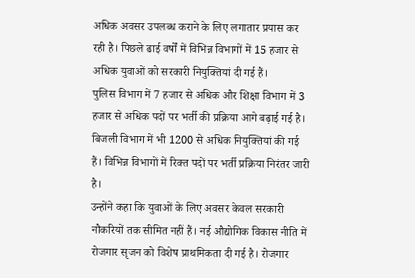अधिक अवसर उपलब्ध कराने के लिए लगातार प्रयास कर रही है। पिछले ढाई वर्षों में विभिन्न विभागों में 15 हजार से अधिक युवाओं को सरकारी नियुक्तियां दी गई हैं।
पुलिस विभाग में 7 हजार से अधिक और शिक्षा विभाग में 3 हजार से अधिक पदों पर भर्ती की प्रक्रिया आगे बढ़ाई गई है। बिजली विभाग में भी 1200 से अधिक नियुक्तियां की गई हैं। विभिन्न विभागों में रिक्त पदों पर भर्ती प्रक्रिया निरंतर जारी है।
उन्होंने कहा कि युवाओं के लिए अवसर केवल सरकारी नौकरियों तक सीमित नहीं हैं। नई औद्योगिक विकास नीति में रोजगार सृजन को विशेष प्राथमिकता दी गई है। रोजगार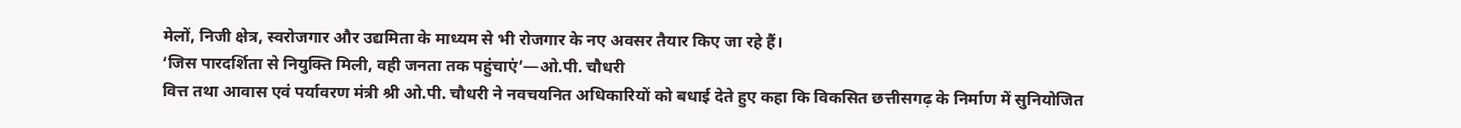मेलों, निजी क्षेत्र, स्वरोजगार और उद्यमिता के माध्यम से भी रोजगार के नए अवसर तैयार किए जा रहे हैं।
‘जिस पारदर्शिता से नियुक्ति मिली, वही जनता तक पहुंचाएं’—ओ.पी. चौधरी
वित्त तथा आवास एवं पर्यावरण मंत्री श्री ओ.पी. चौधरी ने नवचयनित अधिकारियों को बधाई देते हुए कहा कि विकसित छत्तीसगढ़ के निर्माण में सुनियोजित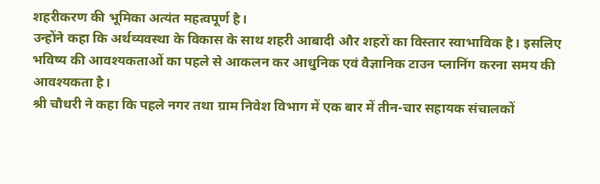शहरीकरण की भूमिका अत्यंत महत्वपूर्ण है।
उन्होंने कहा कि अर्थव्यवस्था के विकास के साथ शहरी आबादी और शहरों का विस्तार स्वाभाविक है। इसलिए भविष्य की आवश्यकताओं का पहले से आकलन कर आधुनिक एवं वैज्ञानिक टाउन प्लानिंग करना समय की आवश्यकता है।
श्री चौधरी ने कहा कि पहले नगर तथा ग्राम निवेश विभाग में एक बार में तीन-चार सहायक संचालकों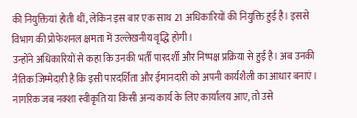की नियुक्तियां होती थीं, लेकिन इस बार एक साथ 21 अधिकारियों की नियुक्ति हुई है। इससे विभाग की प्रोफेशनल क्षमता में उल्लेखनीय वृद्धि होगी।
उन्होंने अधिकारियों से कहा कि उनकी भर्ती पारदर्शी और निष्पक्ष प्रक्रिया से हुई है। अब उनकी नैतिक जिम्मेदारी है कि इसी पारदर्शिता और ईमानदारी को अपनी कार्यशैली का आधार बनाएं। नागरिक जब नक्शा स्वीकृति या किसी अन्य कार्य के लिए कार्यालय आए, तो उसे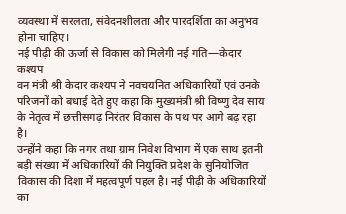व्यवस्था में सरलता, संवेदनशीलता और पारदर्शिता का अनुभव होना चाहिए।
नई पीढ़ी की ऊर्जा से विकास को मिलेगी नई गति—केदार कश्यप
वन मंत्री श्री केदार कश्यप ने नवचयनित अधिकारियों एवं उनके परिजनों को बधाई देते हुए कहा कि मुख्यमंत्री श्री विष्णु देव साय के नेतृत्व में छत्तीसगढ़ निरंतर विकास के पथ पर आगे बढ़ रहा है।
उन्होंने कहा कि नगर तथा ग्राम निवेश विभाग में एक साथ इतनी बड़ी संख्या में अधिकारियों की नियुक्ति प्रदेश के सुनियोजित विकास की दिशा में महत्वपूर्ण पहल है। नई पीढ़ी के अधिकारियों का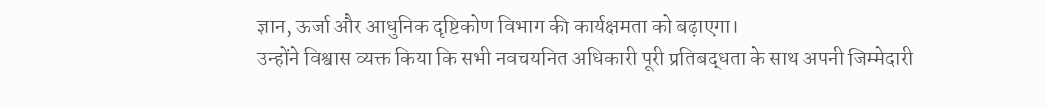ज्ञान, ऊर्जा और आधुनिक दृष्टिकोण विभाग की कार्यक्षमता को बढ़ाएगा।
उन्होंने विश्वास व्यक्त किया कि सभी नवचयनित अधिकारी पूरी प्रतिबद्धता के साथ अपनी जिम्मेदारी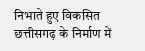निभाते हुए विकसित छत्तीसगढ़ के निर्माण में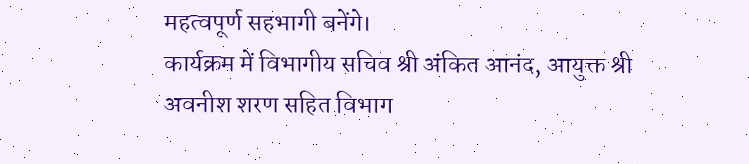महत्वपूर्ण सहभागी बनेंगे।
कार्यक्रम में विभागीय सचिव श्री अंकित आनंद, आयुक्त श्री अवनीश शरण सहित विभाग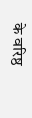के वरिष्ठ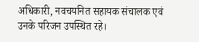अधिकारी, नवचयनित सहायक संचालक एवं उनके परिजन उपस्थित रहे।